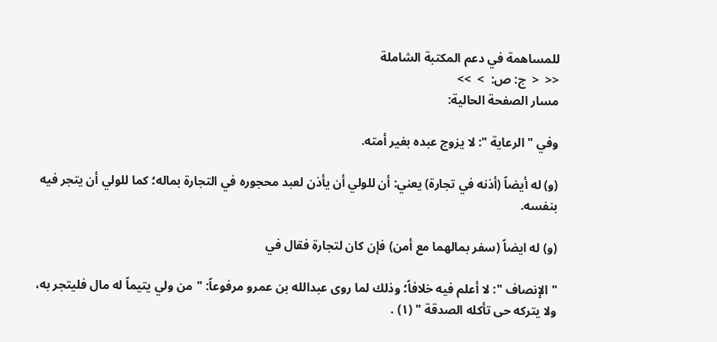للمساهمة في دعم المكتبة الشاملة
<<  <  ج: ص:  >  >>
مسار الصفحة الحالية:

وفي " الرعاية ": لا يزوج عبده بغير أمته.

(و) له أيضاً (أذنه في تجارة) يعني: أن للولي أن يأذن لعبد محجوره في التجارة بماله؛ كما للولي أن يتجر فيه بنفسه.

(و) له ايضاً (سفر بمالهما مع أمن) فإن كان لتجارة فقال في

" الإنصاف ": لا أعلم فيه خلافاً؛ وذلك لما روى عبدالله بن عمرو مرفوعاً: " من ولي يتيماً له مال فليتجر به، ولا يتركه حى تأكله الصدقة " (١) .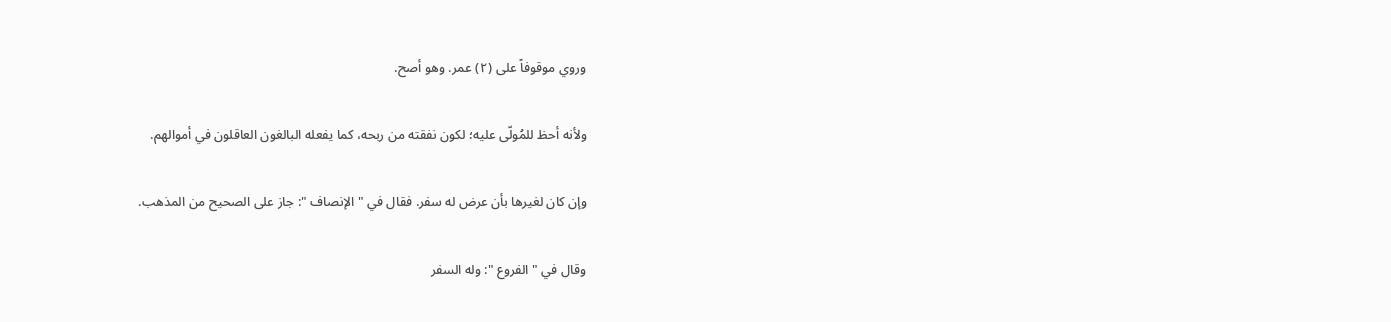وروي موقوفاً على (٢) عمر. وهو أصح.

ولأنه أحظ للمُولّى عليه؛ لكون نفقته من ربحه، كما يفعله البالغون العاقلون في أموالهم.

وإن كان لغيرها بأن عرض له سفر. فقال في " الإنصاف ": جاز على الصحيح من المذهب.

وقال في " الفروع ": وله السفر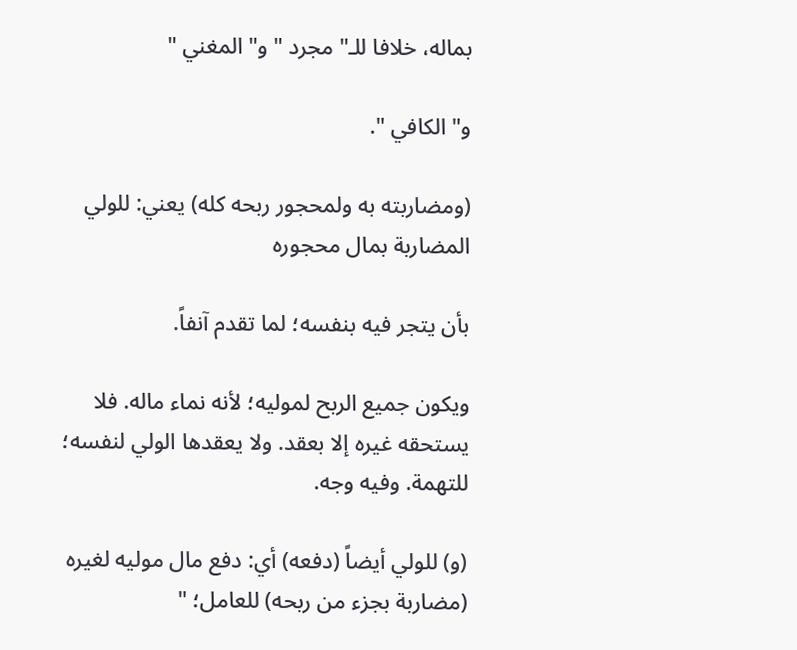بماله، خلافا للـ" مجرد " و" المغني "

و" الكافي ".

(ومضاربته به ولمحجور ربحه كله) يعني: للولي المضاربة بمال محجوره

بأن يتجر فيه بنفسه؛ لما تقدم آنفاً.

ويكون جميع الربح لموليه؛ لأنه نماء ماله. فلا يستحقه غيره إلا بعقد. ولا يعقدها الولي لنفسه؛ للتهمة. وفيه وجه.

(و) للولي أيضاً (دفعه) أي: دفع مال موليه لغيره (مضاربة بجزء من ربحه) للعامل؛ "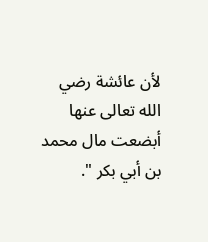لأن عائشة رضي الله تعالى عنها أبضعت مال محمد بن أبي بكر ".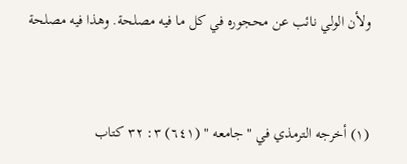ولأن الولي نائب عن محجوره في كل ما فيه مصلحة. وهذا فيه مصلحة


(١) أخرجه الترمذي في " جامعه " (٦٤١) ٣: ٣٢ كتاب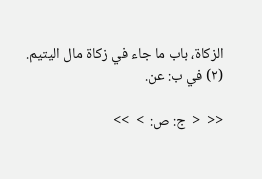الزكاة، باب ما جاء في زكاة مال اليتيم.
(٢) في ب: عن.

<<  <  ج: ص:  >  >>